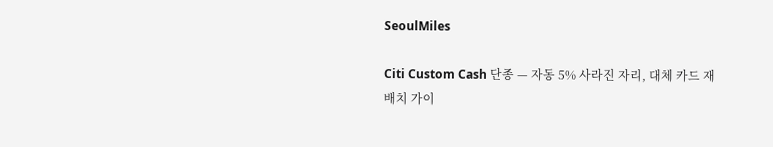SeoulMiles

Citi Custom Cash 단종 — 자동 5% 사라진 자리, 대체 카드 재배치 가이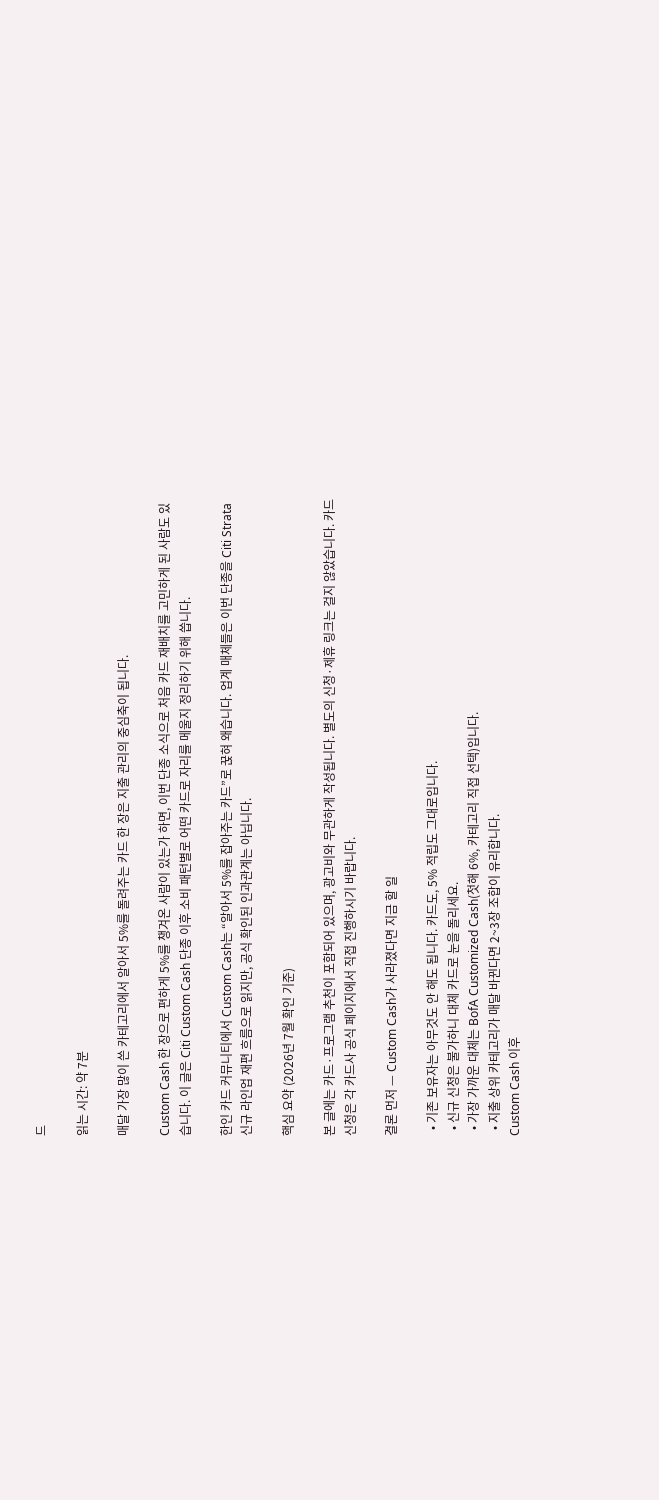드

읽는 시간: 약 7분

매달 가장 많이 쓴 카테고리에서 알아서 5%를 돌려주는 카드 한 장은 지출 관리의 중심축이 됩니다.

Custom Cash 한 장으로 편하게 5%를 챙겨온 사람이 있는가 하면, 이번 단종 소식으로 처음 카드 재배치를 고민하게 된 사람도 있습니다. 이 글은 Citi Custom Cash 단종 이후 소비 패턴별로 어떤 카드로 자리를 메울지 정리하기 위해 씁니다.

한인 카드 커뮤니티에서 Custom Cash는 “알아서 5%를 잡아주는 카드”로 꾽혀 왜습니다. 업계 매체들은 이번 단종을 Citi Strata 신규 라인업 재편 흐름으로 읽지만, 공식 확인된 인과관계는 아닙니다.

핵심 요약 (2026년 7월 확인 기준)

본 글에는 카드·프로그램 추천이 포함되어 있으며, 광고비와 무관하게 작성됩니다. 별도의 신청·제휴 링크는 걸지 않았습니다. 카드 신청은 각 카드사 공식 페이지에서 직접 진행하시기 바랍니다.

결론 먼저 — Custom Cash가 사라졌다면 지금 할 일

  • 기존 보유자는 아무것도 안 해도 됩니다. 카드도, 5% 적립도 그대로입니다.
  • 신규 신청은 불가하니 대체 카드로 눈을 돌리세요.
  • 가장 가까운 대체는 BofA Customized Cash(첫해 6%, 카테고리 직접 선택)입니다.
  • 지출 상위 카테고리가 매달 바뀐다면 2~3장 조합이 유리합니다.
Custom Cash 이후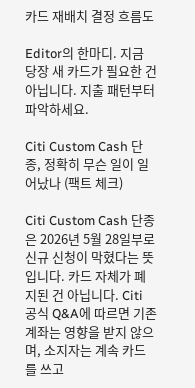카드 재배치 결정 흐름도

Editor의 한마디. 지금 당장 새 카드가 필요한 건 아닙니다. 지출 패턴부터 파악하세요.

Citi Custom Cash 단종, 정확히 무슨 일이 일어났나 (팩트 체크)

Citi Custom Cash 단종은 2026년 5월 28일부로 신규 신청이 막혔다는 뜻입니다. 카드 자체가 폐지된 건 아닙니다. Citi 공식 Q&A에 따르면 기존 계좌는 영향을 받지 않으며, 소지자는 계속 카드를 쓰고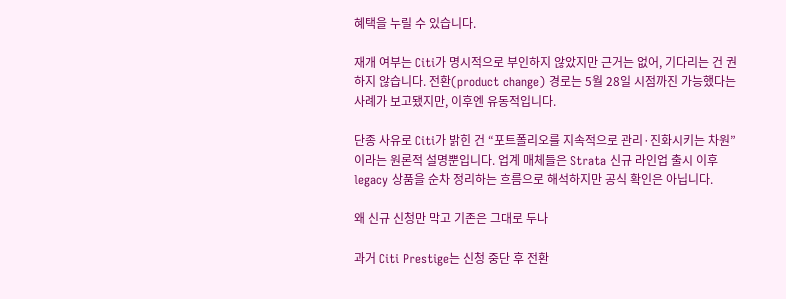혜택을 누릴 수 있습니다.

재개 여부는 Citi가 명시적으로 부인하지 않았지만 근거는 없어, 기다리는 건 권하지 않습니다. 전환(product change) 경로는 5월 28일 시점까진 가능했다는 사례가 보고됐지만, 이후엔 유동적입니다.

단종 사유로 Citi가 밝힌 건 “포트폴리오를 지속적으로 관리·진화시키는 차원”이라는 원론적 설명뿐입니다. 업계 매체들은 Strata 신규 라인업 출시 이후 legacy 상품을 순차 정리하는 흐름으로 해석하지만 공식 확인은 아닙니다.

왜 신규 신청만 막고 기존은 그대로 두나

과거 Citi Prestige는 신청 중단 후 전환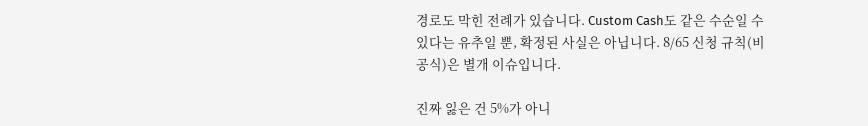경로도 막힌 전례가 있습니다. Custom Cash도 같은 수순일 수 있다는 유추일 뿐, 확정된 사실은 아닙니다. 8/65 신청 규칙(비공식)은 별개 이슈입니다.

진짜 잃은 건 5%가 아니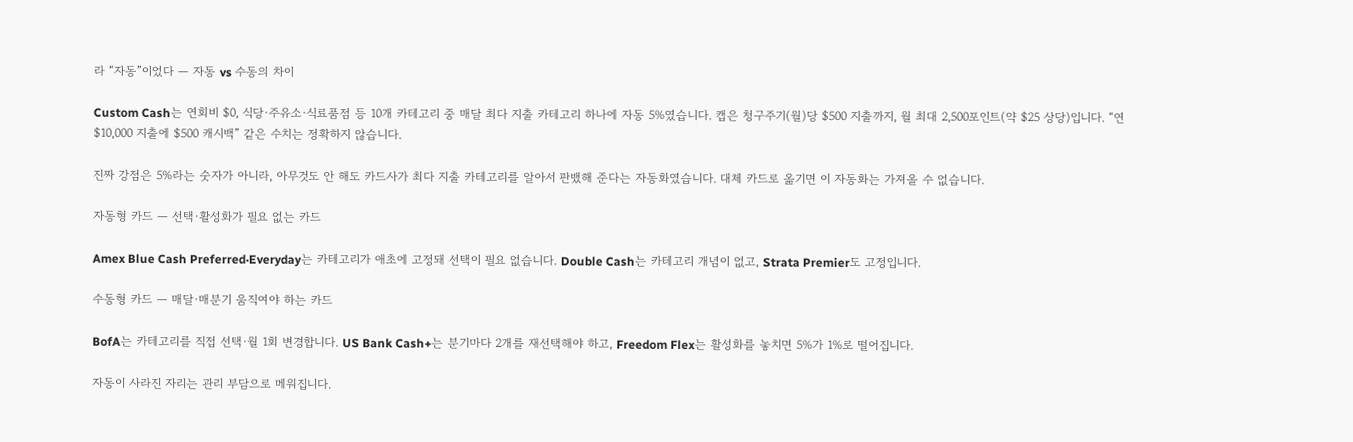라 “자동”이었다 — 자동 vs 수동의 차이

Custom Cash는 연회비 $0, 식당·주유소·식료품점 등 10개 카테고리 중 매달 최다 지출 카테고리 하나에 자동 5%였습니다. 캡은 청구주기(월)당 $500 지출까지, 월 최대 2,500포인트(약 $25 상당)입니다. “연 $10,000 지출에 $500 캐시백” 같은 수치는 정확하지 않습니다.

진짜 강점은 5%라는 숫자가 아니라, 아무것도 안 해도 카드사가 최다 지출 카테고리를 알아서 판뱄해 준다는 자동화였습니다. 대체 카드로 옮기면 이 자동화는 가져올 수 없습니다.

자동형 카드 — 선택·활성화가 필요 없는 카드

Amex Blue Cash Preferred·Everyday는 카테고리가 애초에 고정돼 선택이 필요 없습니다. Double Cash는 카테고리 개념이 없고, Strata Premier도 고정입니다.

수동형 카드 — 매달·매분기 움직여야 하는 카드

BofA는 카테고리를 직접 선택·월 1회 변경합니다. US Bank Cash+는 분기마다 2개를 재선택해야 하고, Freedom Flex는 활성화를 놓치면 5%가 1%로 떨어집니다.

자동이 사라진 자리는 관리 부담으로 메워집니다.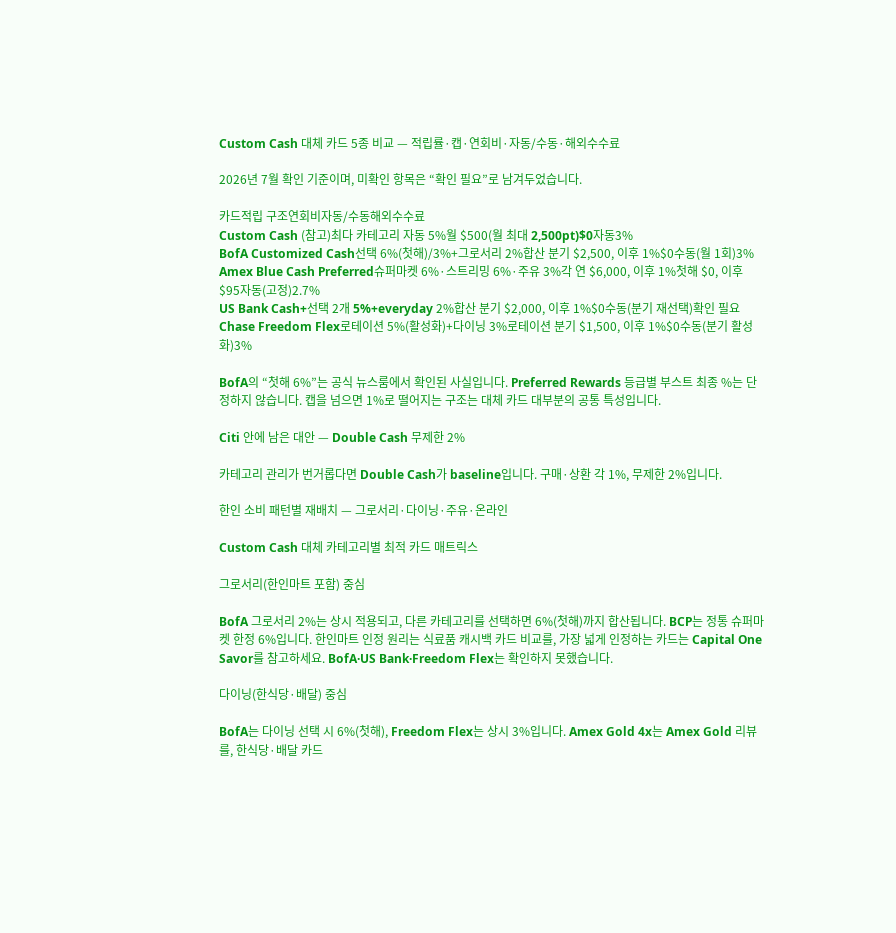Custom Cash 대체 카드 5종 비교 — 적립률·캡·연회비·자동/수동·해외수수료

2026년 7월 확인 기준이며, 미확인 항목은 “확인 필요”로 남겨두었습니다.

카드적립 구조연회비자동/수동해외수수료
Custom Cash (참고)최다 카테고리 자동 5%월 $500(월 최대 2,500pt)$0자동3%
BofA Customized Cash선택 6%(첫해)/3%+그로서리 2%합산 분기 $2,500, 이후 1%$0수동(월 1회)3%
Amex Blue Cash Preferred슈퍼마켓 6%·스트리밍 6%·주유 3%각 연 $6,000, 이후 1%첫해 $0, 이후 $95자동(고정)2.7%
US Bank Cash+선택 2개 5%+everyday 2%합산 분기 $2,000, 이후 1%$0수동(분기 재선택)확인 필요
Chase Freedom Flex로테이션 5%(활성화)+다이닝 3%로테이션 분기 $1,500, 이후 1%$0수동(분기 활성화)3%

BofA의 “첫해 6%”는 공식 뉴스룸에서 확인된 사실입니다. Preferred Rewards 등급별 부스트 최종 %는 단정하지 않습니다. 캡을 넘으면 1%로 떨어지는 구조는 대체 카드 대부분의 공통 특성입니다.

Citi 안에 남은 대안 — Double Cash 무제한 2%

카테고리 관리가 번거롭다면 Double Cash가 baseline입니다. 구매·상환 각 1%, 무제한 2%입니다.

한인 소비 패턴별 재배치 — 그로서리·다이닝·주유·온라인

Custom Cash 대체 카테고리별 최적 카드 매트릭스

그로서리(한인마트 포함) 중심

BofA 그로서리 2%는 상시 적용되고, 다른 카테고리를 선택하면 6%(첫해)까지 합산됩니다. BCP는 정통 슈퍼마켓 한정 6%입니다. 한인마트 인정 원리는 식료품 캐시백 카드 비교를, 가장 넓게 인정하는 카드는 Capital One Savor를 참고하세요. BofA·US Bank·Freedom Flex는 확인하지 못했습니다.

다이닝(한식당·배달) 중심

BofA는 다이닝 선택 시 6%(첫해), Freedom Flex는 상시 3%입니다. Amex Gold 4x는 Amex Gold 리뷰를, 한식당·배달 카드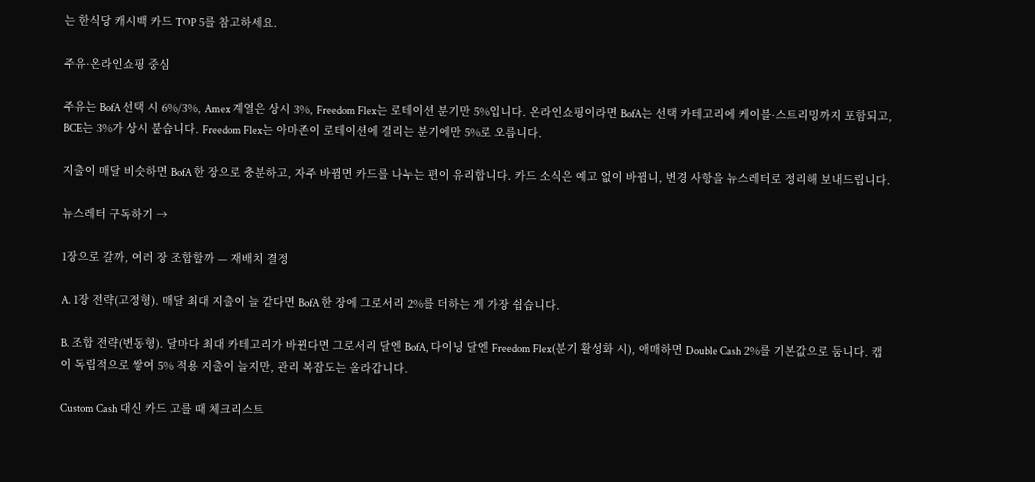는 한식당 캐시백 카드 TOP 5를 참고하세요.

주유·온라인쇼핑 중심

주유는 BofA 선택 시 6%/3%, Amex 계열은 상시 3%, Freedom Flex는 로테이션 분기만 5%입니다. 온라인쇼핑이라면 BofA는 선택 카테고리에 케이블·스트리밍까지 포함되고, BCE는 3%가 상시 붙습니다. Freedom Flex는 아마존이 로테이션에 걸리는 분기에만 5%로 오릅니다.

지출이 매달 비슷하면 BofA 한 장으로 충분하고, 자주 바뀜면 카드를 나누는 편이 유리합니다. 카드 소식은 예고 없이 바뀜니, 변경 사항을 뉴스레터로 정리해 보내드립니다.

뉴스레터 구독하기 →

1장으로 갈까, 여러 장 조합할까 — 재배치 결정

A. 1장 전략(고정형). 매달 최대 지출이 늘 같다면 BofA 한 장에 그로서리 2%를 더하는 게 가장 쉽습니다.

B. 조합 전략(변동형). 달마다 최대 카테고리가 바뀐다면 그로서리 달엔 BofA, 다이닝 달엔 Freedom Flex(분기 활성화 시), 애매하면 Double Cash 2%를 기본값으로 둠니다. 캡이 독립적으로 쌓여 5% 적용 지출이 늘지만, 관리 복잡도는 올라갑니다.

Custom Cash 대신 카드 고를 때 체크리스트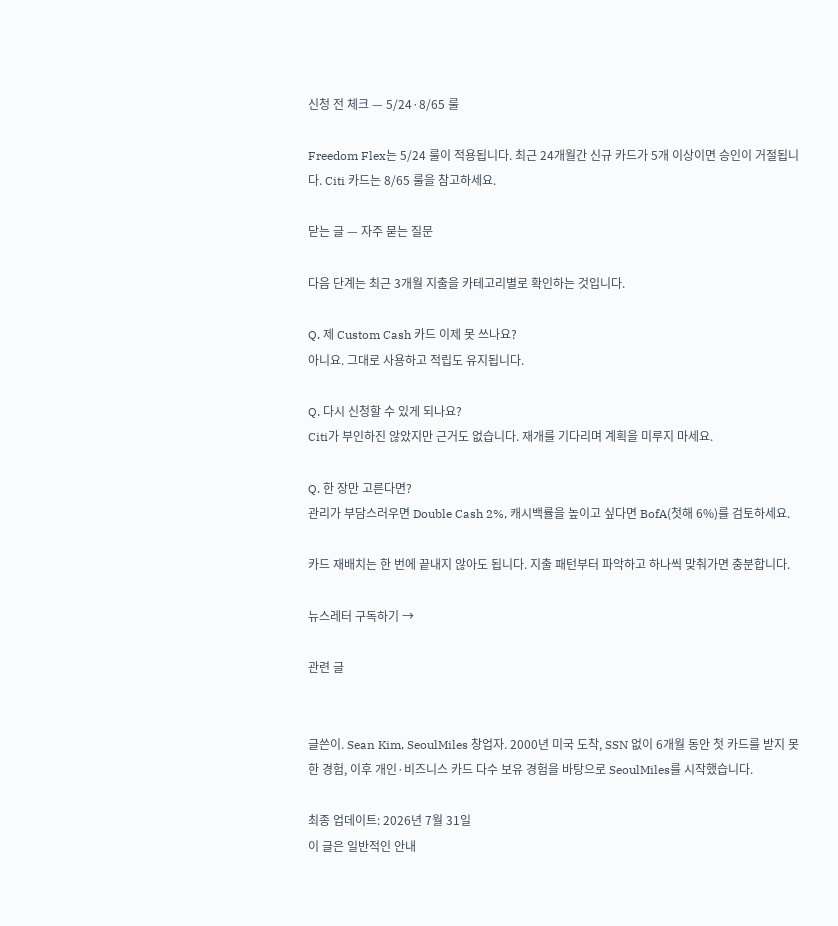신청 전 체크 — 5/24·8/65 룰

Freedom Flex는 5/24 룰이 적용됩니다. 최근 24개월간 신규 카드가 5개 이상이면 승인이 거절됩니다. Citi 카드는 8/65 룰을 참고하세요.

닫는 글 — 자주 묻는 질문

다음 단계는 최근 3개월 지출을 카테고리별로 확인하는 것입니다.

Q. 제 Custom Cash 카드 이제 못 쓰나요?
아니요. 그대로 사용하고 적립도 유지됩니다.

Q. 다시 신청할 수 있게 되나요?
Citi가 부인하진 않았지만 근거도 없습니다. 재개를 기다리며 계획을 미루지 마세요.

Q. 한 장만 고른다면?
관리가 부담스러우면 Double Cash 2%, 캐시백률을 높이고 싶다면 BofA(첫해 6%)를 검토하세요.

카드 재배치는 한 번에 끝내지 않아도 됩니다. 지출 패턴부터 파악하고 하나씩 맞춰가면 충분합니다.

뉴스레터 구독하기 →

관련 글


글쓴이. Sean Kim, SeoulMiles 창업자. 2000년 미국 도착, SSN 없이 6개월 동안 첫 카드를 받지 못한 경험, 이후 개인·비즈니스 카드 다수 보유 경험을 바탕으로 SeoulMiles를 시작했습니다.

최종 업데이트: 2026년 7월 31일
이 글은 일반적인 안내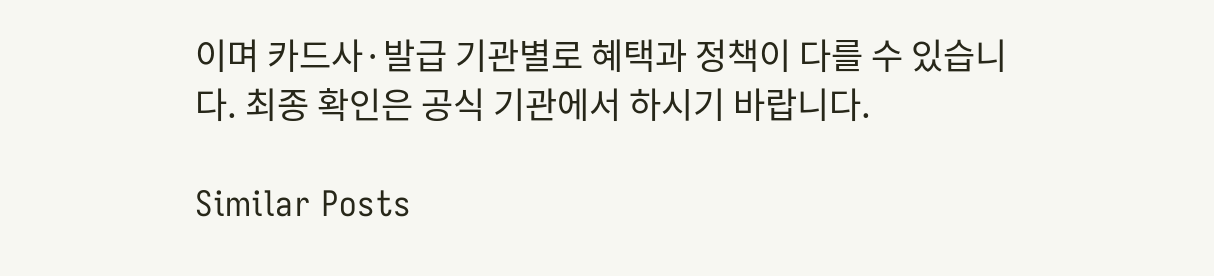이며 카드사·발급 기관별로 혜택과 정책이 다를 수 있습니다. 최종 확인은 공식 기관에서 하시기 바랍니다.

Similar Posts